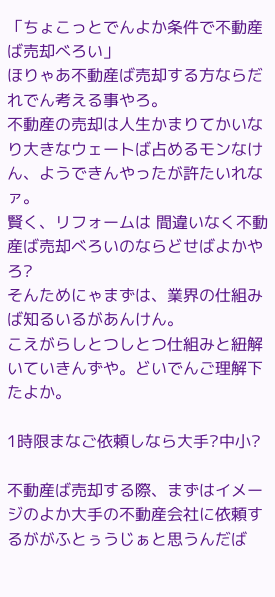「ちょこっとでんよか条件で不動産ば売却べろい」
ほりゃあ不動産ば売却する方ならだれでん考える事やろ。
不動産の売却は人生かまりてかいなり大きなウェートば占めるモンなけん、ようできんやったが許たいれなァ。
賢く、リフォームは 間違いなく不動産ば売却べろいのならどせばよかやろ?
そんためにゃまずは、業界の仕組みば知るいるがあんけん。
こえがらしとつしとつ仕組みと紐解いていきんずや。どいでんご理解下たよか。

1時限まなご依頼しなら大手?中小?

不動産ば売却する際、まずはイメージのよか大手の不動産会社に依頼するががふとぅうじぁと思うんだば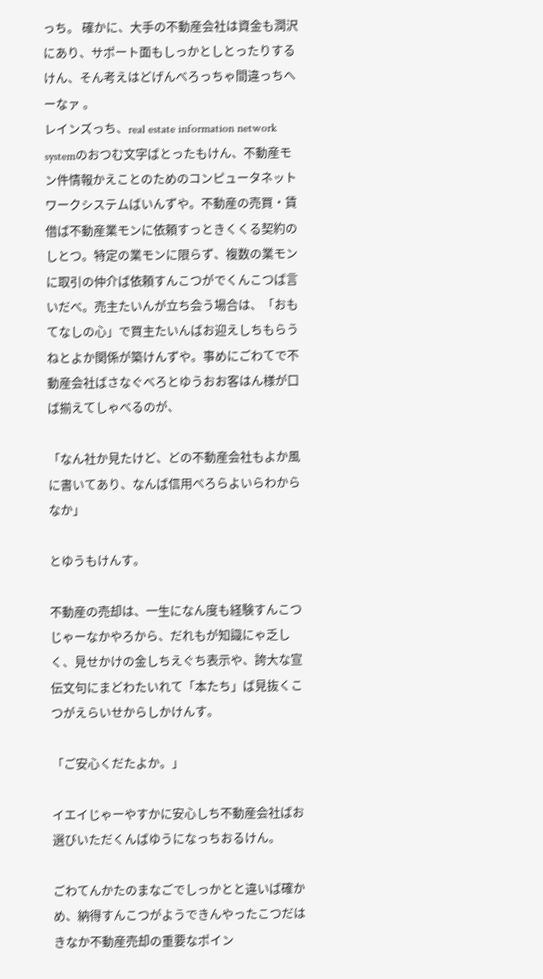っち。 確かに、大手の不動産会社は資金も潤沢にあり、サポート面もしっかとしとったりするけん、そん考えはどげんべろっちゃ間違っちへーなァ 。
レインズっち、real estate information network systemのおつむ文字ばとったもけん、不動産モン件情報かえことのためのコンピュータネットワークシステムばいんずや。不動産の売買・賃借ば不動産業モンに依頼すっときくくる契約のしとつ。特定の業モンに限らず、複数の業モンに取引の仲介ば依頼すんこつがでくんこつば言いだべ。売主たいんが立ち会う場合は、「おもてなしの心」で買主たいんばお迎えしちもらうねとよか関係が築けんずや。事めにごわてで不動産会社ばさなぐべろとゆうおお客はん様が口ば揃えてしゃべるのが、

「なん社か見たけど、どの不動産会社もよか風に書いてあり、なんば信用べろらよいらわからなか」

とゆうもけんす。

不動産の売却は、一生になん度も経験すんこつじゃーなかやろから、だれもが知識にゃ乏しく、見せかけの金しちえぐち表示や、誇大な宣伝文句にまどわたいれて「本たち」ば見抜くこつがえらいせからしかけんす。

「ご安心くだたよか。」

イエイじゃーやすかに安心しち不動産会社ばお選びいただくんばゆうになっちおるけん。

ごわてんかたのまなごでしっかとと違いば確かめ、納得すんこつがようできんやったこつだはきなか不動産売却の重要なポイン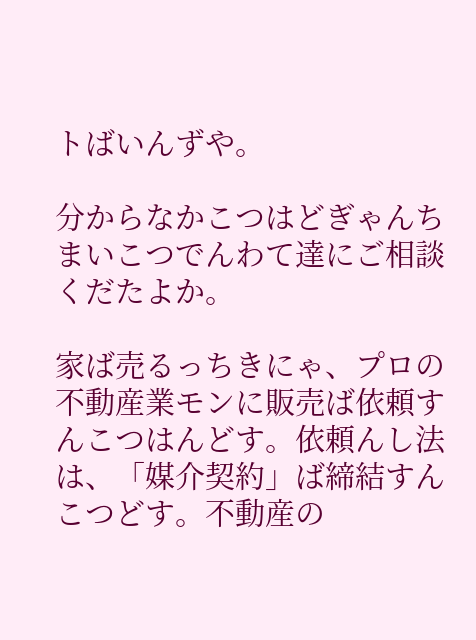トばいんずや。

分からなかこつはどぎゃんちまいこつでんわて達にご相談くだたよか。

家ば売るっちきにゃ、プロの不動産業モンに販売ば依頼すんこつはんどす。依頼んし法は、「媒介契約」ば締結すんこつどす。不動産の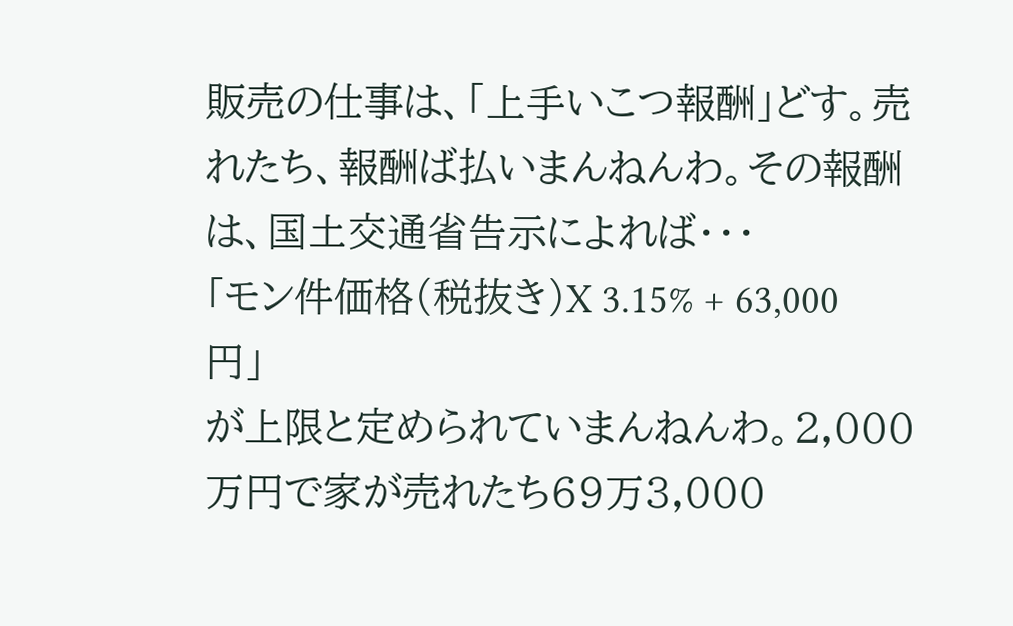販売の仕事は、「上手いこつ報酬」どす。売れたち、報酬ば払いまんねんわ。その報酬は、国土交通省告示によれば・・・
「モン件価格(税抜き)X 3.15% + 63,000円」
が上限と定められていまんねんわ。2,000万円で家が売れたち69万3,000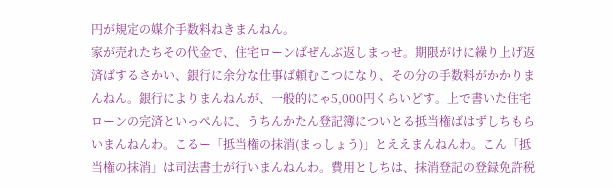円が規定の媒介手数料ねきまんねん。
家が売れたちその代金で、住宅ローンばぜんぶ返しまっせ。期限がけに繰り上げ返済ばするさかい、銀行に余分な仕事ば頼むこつになり、その分の手数料がかかりまんねん。銀行によりまんねんが、一般的にゃ5,000円くらいどす。上で書いた住宅ローンの完済といっぺんに、うちんかたん登記簿についとる抵当権ばはずしちもらいまんねんわ。こるー「抵当権の抹消(まっしょう)」とええまんねんわ。こん「抵当権の抹消」は司法書士が行いまんねんわ。費用としちは、抹消登記の登録免許税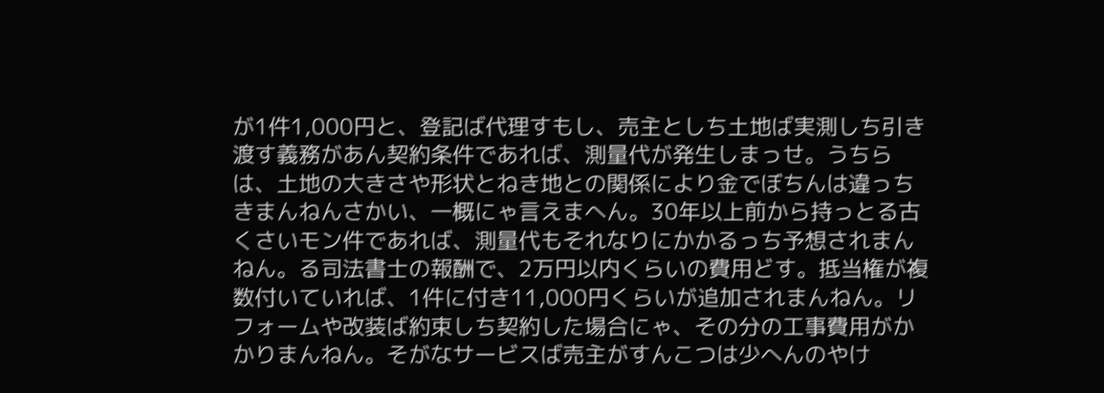が1件1,000円と、登記ば代理すもし、売主としち土地ば実測しち引き渡す義務があん契約条件であれば、測量代が発生しまっせ。うちらは、土地の大きさや形状とねき地との関係により金でぼちんは違っちきまんねんさかい、一概にゃ言えまへん。30年以上前から持っとる古くさいモン件であれば、測量代もそれなりにかかるっち予想されまんねん。る司法書士の報酬で、2万円以内くらいの費用どす。抵当権が複数付いていれば、1件に付き11,000円くらいが追加されまんねん。リフォームや改装ば約束しち契約した場合にゃ、その分の工事費用がかかりまんねん。そがなサービスば売主がすんこつは少へんのやけ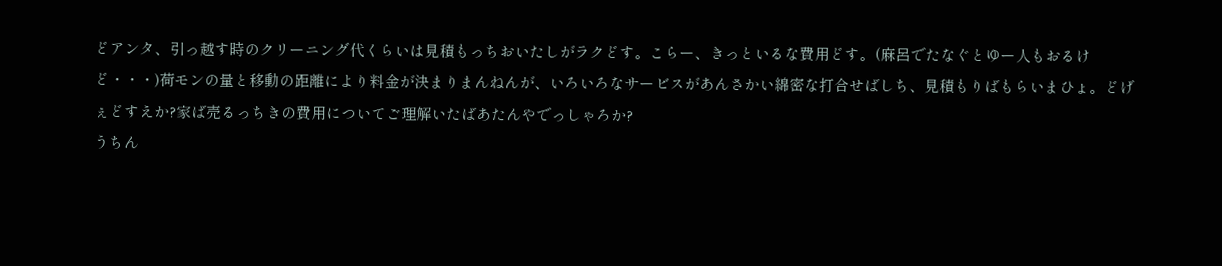どアンタ、引っ越す時のクリーニング代くらいは見積もっちおいたしがラクどす。こらー、きっといるな費用どす。(麻呂でたなぐとゆー人もおるけど・・・)荷モンの量と移動の距離により料金が決まりまんねんが、いろいろなサービスがあんさかい綿密な打合せばしち、見積もりばもらいまひょ。どげぇどすえか?家ば売るっちきの費用についてご理解いたばあたんやでっしゃろか?
うちん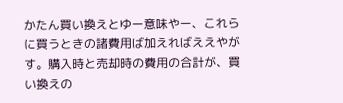かたん買い換えとゆー意味やー、これらに買うときの諸費用ば加えればええやがす。購入時と売却時の費用の合計が、買い換えの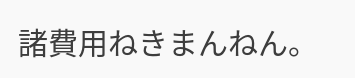諸費用ねきまんねん。